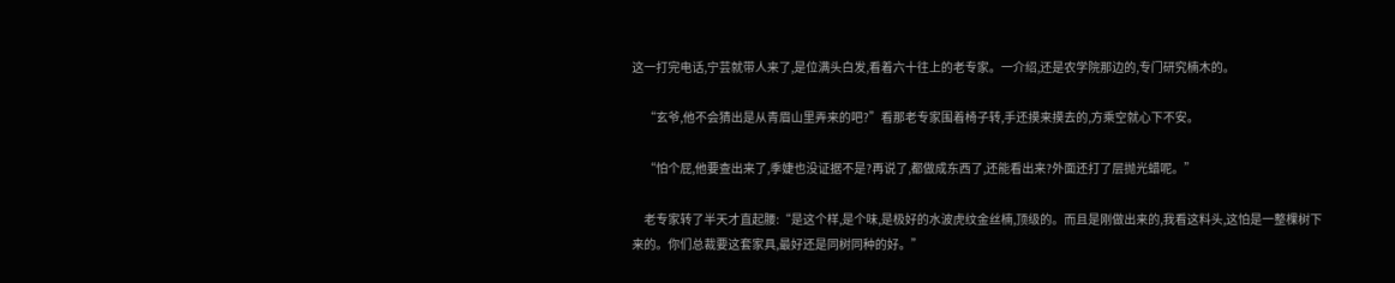这一打完电话,宁芸就带人来了,是位满头白发,看着六十往上的老专家。一介绍,还是农学院那边的,专门研究楠木的。

    “玄爷,他不会猜出是从青眉山里弄来的吧?”看那老专家围着椅子转,手还摸来摸去的,方乘空就心下不安。

    “怕个屁,他要查出来了,季婕也没证据不是?再说了,都做成东西了,还能看出来?外面还打了层抛光蜡呢。”

    老专家转了半天才直起腰:“是这个样,是个味,是极好的水波虎纹金丝楠,顶级的。而且是刚做出来的,我看这料头,这怕是一整棵树下来的。你们总裁要这套家具,最好还是同树同种的好。”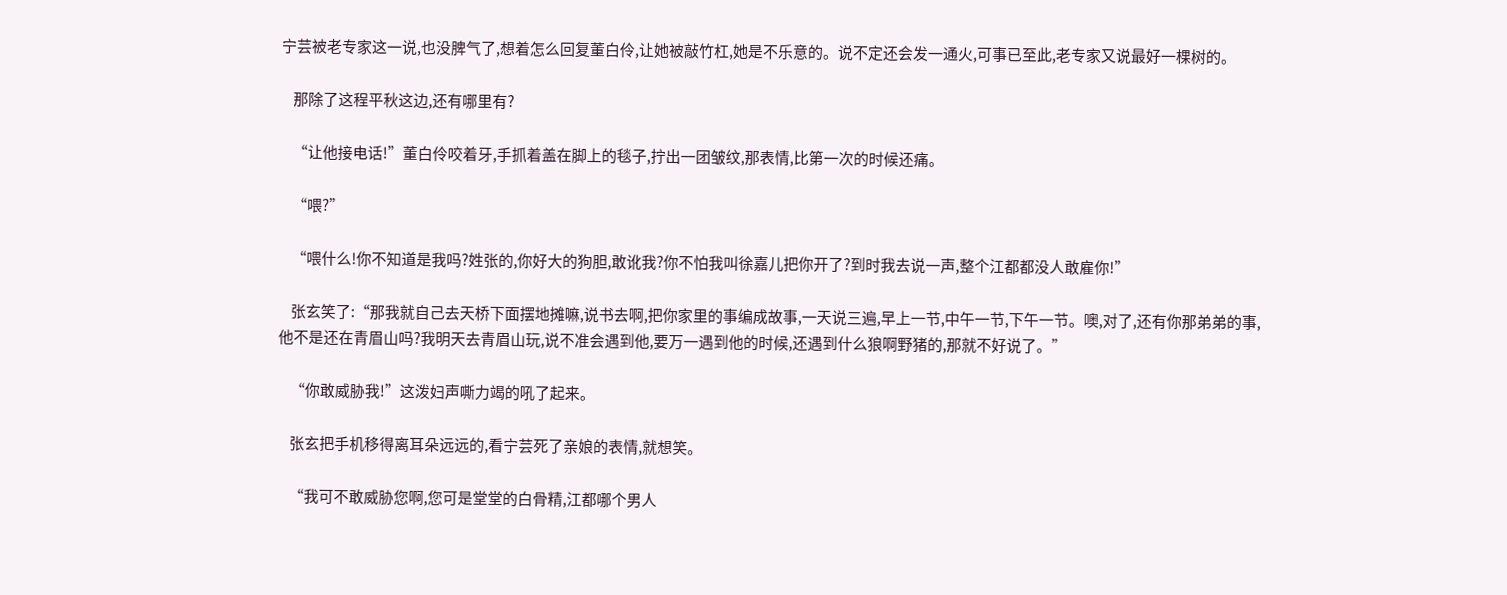宁芸被老专家这一说,也没脾气了,想着怎么回复董白伶,让她被敲竹杠,她是不乐意的。说不定还会发一通火,可事已至此,老专家又说最好一棵树的。

    那除了这程平秋这边,还有哪里有?

    “让他接电话!”董白伶咬着牙,手抓着盖在脚上的毯子,拧出一团皱纹,那表情,比第一次的时候还痛。

    “喂?”

    “喂什么!你不知道是我吗?姓张的,你好大的狗胆,敢讹我?你不怕我叫徐嘉儿把你开了?到时我去说一声,整个江都都没人敢雇你!”

    张玄笑了:“那我就自己去天桥下面摆地摊嘛,说书去啊,把你家里的事编成故事,一天说三遍,早上一节,中午一节,下午一节。噢,对了,还有你那弟弟的事,他不是还在青眉山吗?我明天去青眉山玩,说不准会遇到他,要万一遇到他的时候,还遇到什么狼啊野猪的,那就不好说了。”

    “你敢威胁我!”这泼妇声嘶力竭的吼了起来。

    张玄把手机移得离耳朵远远的,看宁芸死了亲娘的表情,就想笑。

    “我可不敢威胁您啊,您可是堂堂的白骨精,江都哪个男人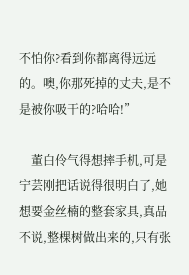不怕你?看到你都离得远远的。噢,你那死掉的丈夫,是不是被你吸干的?哈哈!”

    董白伶气得想摔手机,可是宁芸刚把话说得很明白了,她想要金丝楠的整套家具,真品不说,整棵树做出来的,只有张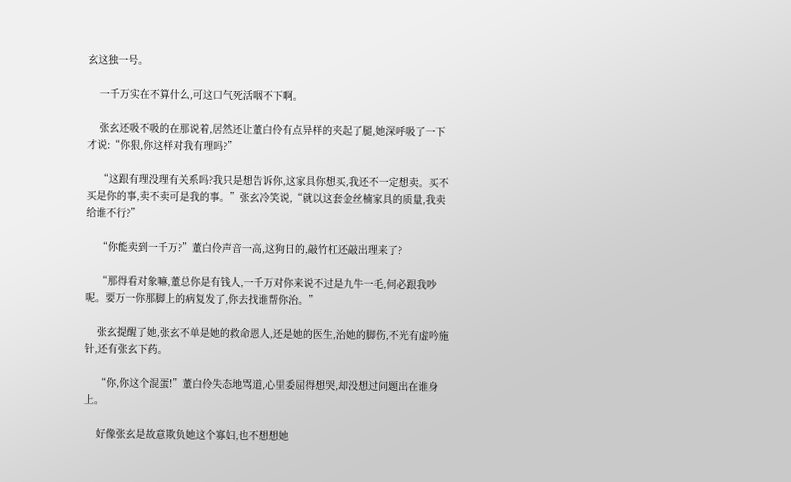玄这独一号。

    一千万实在不算什么,可这口气死活咽不下啊。

    张玄还吸不吸的在那说着,居然还让董白伶有点异样的夹起了腿,她深呼吸了一下才说:“你狠,你这样对我有理吗?”

    “这跟有理没理有关系吗?我只是想告诉你,这家具你想买,我还不一定想卖。买不买是你的事,卖不卖可是我的事。”张玄冷笑说,“就以这套金丝楠家具的质量,我卖给谁不行?”

    “你能卖到一千万?”董白伶声音一高,这狗日的,敲竹杠还敲出理来了?

    “那得看对象嘛,董总你是有钱人,一千万对你来说不过是九牛一毛,何必跟我吵呢。要万一你那脚上的病复发了,你去找谁帮你治。”

    张玄提醒了她,张玄不单是她的救命恩人,还是她的医生,治她的脚伤,不光有虚吟施针,还有张玄下药。

    “你,你这个混蛋!”董白伶失态地骂道,心里委屈得想哭,却没想过问题出在谁身上。

    好像张玄是故意欺负她这个寡妇,也不想想她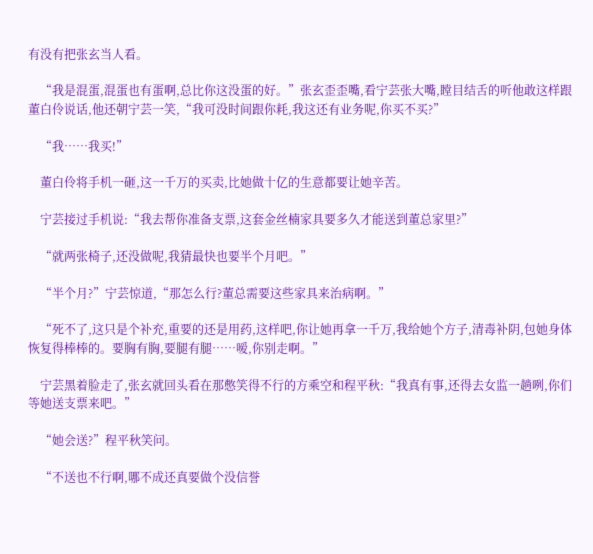有没有把张玄当人看。

    “我是混蛋,混蛋也有蛋啊,总比你这没蛋的好。”张玄歪歪嘴,看宁芸张大嘴,瞠目结舌的听他敢这样跟董白伶说话,他还朝宁芸一笑,“我可没时间跟你耗,我这还有业务呢,你买不买?”

    “我……我买!”

    董白伶将手机一砸,这一千万的买卖,比她做十亿的生意都要让她辛苦。

    宁芸接过手机说:“我去帮你准备支票,这套金丝楠家具要多久才能送到董总家里?”

    “就两张椅子,还没做呢,我猜最快也要半个月吧。”

    “半个月?”宁芸惊道,“那怎么行?董总需要这些家具来治病啊。”

    “死不了,这只是个补充,重要的还是用药,这样吧,你让她再拿一千万,我给她个方子,清毒补阴,包她身体恢复得棒棒的。要胸有胸,要腿有腿……嗳,你别走啊。”

    宁芸黑着脸走了,张玄就回头看在那憋笑得不行的方乘空和程平秋:“我真有事,还得去女监一趟咧,你们等她送支票来吧。”

    “她会送?”程平秋笑问。

    “不送也不行啊,哪不成还真要做个没信誉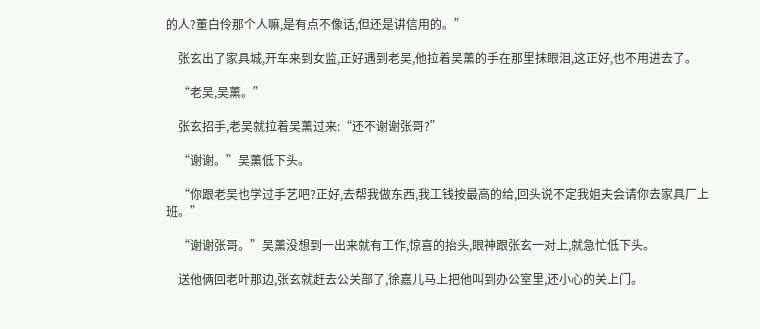的人?董白伶那个人嘛,是有点不像话,但还是讲信用的。”

    张玄出了家具城,开车来到女监,正好遇到老吴,他拉着吴薰的手在那里抹眼泪,这正好,也不用进去了。

    “老吴,吴薰。”

    张玄招手,老吴就拉着吴薰过来:“还不谢谢张哥?”

    “谢谢。”吴薰低下头。

    “你跟老吴也学过手艺吧?正好,去帮我做东西,我工钱按最高的给,回头说不定我姐夫会请你去家具厂上班。”

    “谢谢张哥。”吴薰没想到一出来就有工作,惊喜的抬头,眼神跟张玄一对上,就急忙低下头。

    送他俩回老叶那边,张玄就赶去公关部了,徐嘉儿马上把他叫到办公室里,还小心的关上门。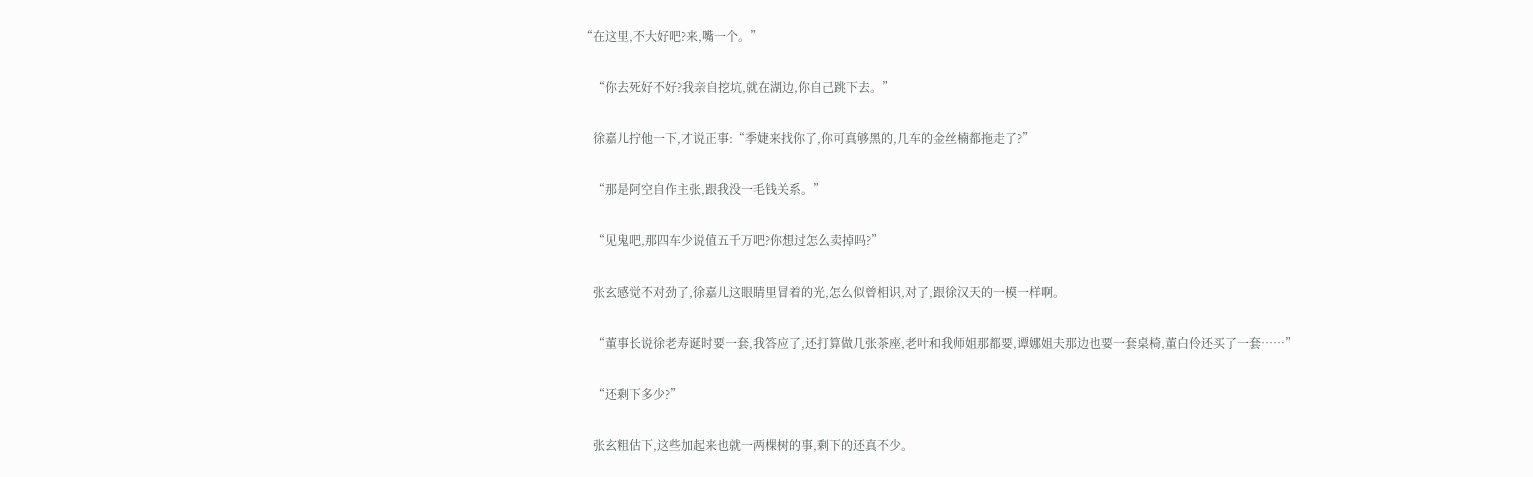“在这里,不大好吧?来,嘴一个。”

    “你去死好不好?我亲自挖坑,就在湖边,你自己跳下去。”

    徐嘉儿拧他一下,才说正事:“季婕来找你了,你可真够黑的,几车的金丝楠都拖走了?”

    “那是阿空自作主张,跟我没一毛钱关系。”

    “见鬼吧,那四车少说值五千万吧?你想过怎么卖掉吗?”

    张玄感觉不对劲了,徐嘉儿这眼睛里冒着的光,怎么似曾相识,对了,跟徐汉天的一模一样啊。

    “董事长说徐老寿诞时要一套,我答应了,还打算做几张茶座,老叶和我师姐那都要,谭娜姐夫那边也要一套桌椅,董白伶还买了一套……”

    “还剩下多少?”

    张玄粗估下,这些加起来也就一两棵树的事,剩下的还真不少。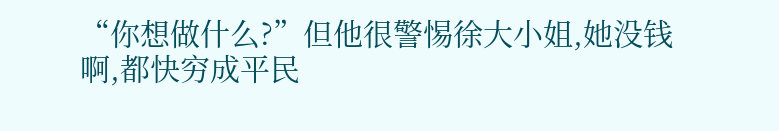“你想做什么?”但他很警惕徐大小姐,她没钱啊,都快穷成平民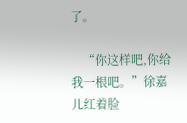了。

    “你这样吧,你给我一根吧。”徐嘉儿红着脸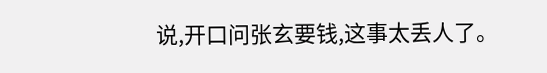说,开口问张玄要钱,这事太丢人了。